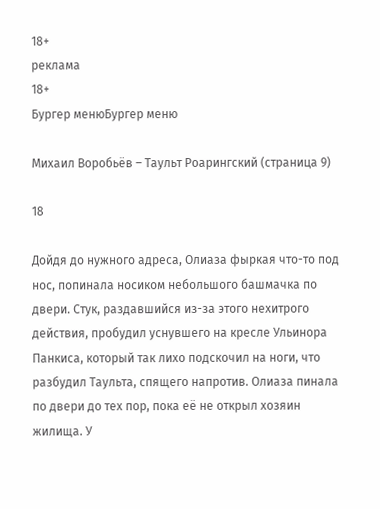18+
реклама
18+
Бургер менюБургер меню

Михаил Воробьёв – Таульт Роарингский (страница 9)

18

Дойдя до нужного адреса, Олиаза фыркая что-то под нос, попинала носиком небольшого башмачка по двери. Стук, раздавшийся из-за этого нехитрого действия, пробудил уснувшего на кресле Ульинора Панкиса, который так лихо подскочил на ноги, что разбудил Таульта, спящего напротив. Олиаза пинала по двери до тех пор, пока её не открыл хозяин жилища. У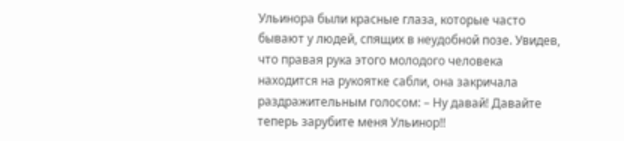Ульинора были красные глаза, которые часто бывают у людей, спящих в неудобной позе. Увидев, что правая рука этого молодого человека находится на рукоятке сабли, она закричала раздражительным голосом: – Ну давай! Давайте теперь зарубите меня Ульинор!!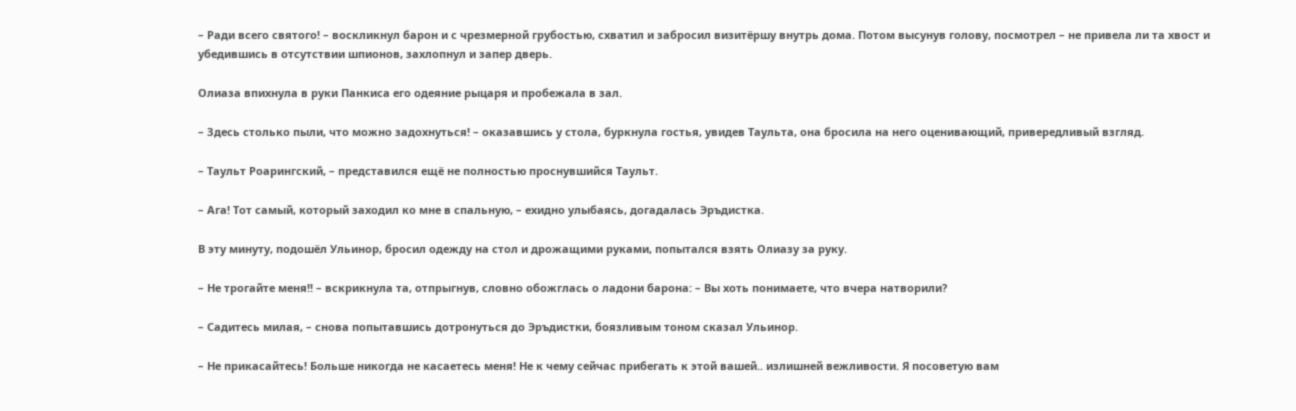– Ради всего святого! – воскликнул барон и с чрезмерной грубостью, схватил и забросил визитёршу внутрь дома. Потом высунув голову, посмотрел – не привела ли та хвост и убедившись в отсутствии шпионов, захлопнул и запер дверь.

Олиаза впихнула в руки Панкиса его одеяние рыцаря и пробежала в зал.

– Здесь столько пыли, что можно задохнуться! – оказавшись у стола, буркнула гостья, увидев Таульта, она бросила на него оценивающий, привередливый взгляд.

– Таульт Роарингский, – представился ещё не полностью проснувшийся Таульт.

– Ага! Тот самый, который заходил ко мне в спальную, – ехидно улыбаясь, догадалась Эръдистка.

В эту минуту, подошёл Ульинор, бросил одежду на стол и дрожащими руками, попытался взять Олиазу за руку.

– Не трогайте меня!! – вскрикнула та, отпрыгнув, словно обожглась о ладони барона: – Вы хоть понимаете, что вчера натворили?

– Садитесь милая, – снова попытавшись дотронуться до Эръдистки, боязливым тоном сказал Ульинор.

– Не прикасайтесь! Больше никогда не касаетесь меня! Не к чему сейчас прибегать к этой вашей.. излишней вежливости. Я посоветую вам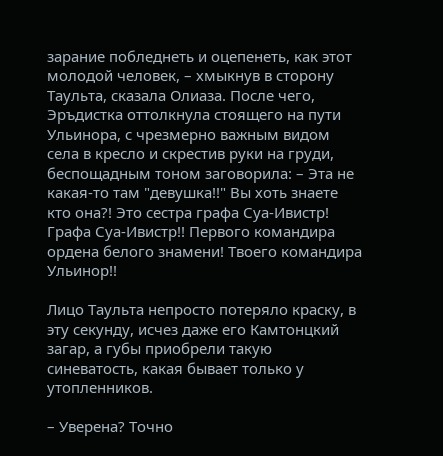зарание побледнеть и оцепенеть, как этот молодой человек, – хмыкнув в сторону Таульта, сказала Олиаза. После чего, Эръдистка оттолкнула стоящего на пути Ульинора, с чрезмерно важным видом села в кресло и скрестив руки на груди, беспощадным тоном заговорила: – Эта не какая-то там "девушка!!" Вы хоть знаете кто она?! Это сестра графа Суа-Ивистр! Графа Суа-Ивистр!! Первого командира ордена белого знамени! Твоего командира Ульинор!!

Лицо Таульта непросто потеряло краску, в эту секунду, исчез даже его Камтонцкий загар, а губы приобрели такую синеватость, какая бывает только у утопленников.

– Уверена? Точно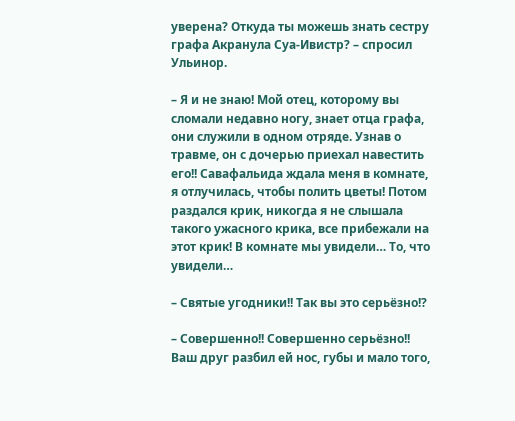уверена? Откуда ты можешь знать сестру графа Акранула Суа-Ивистр? – спросил Ульинор.

– Я и не знаю! Мой отец, которому вы сломали недавно ногу, знает отца графа, они служили в одном отряде. Узнав о травме, он с дочерью приехал навестить его!! Савафальида ждала меня в комнате, я отлучилась, чтобы полить цветы! Потом раздался крик, никогда я не слышала такого ужасного крика, все прибежали на этот крик! В комнате мы увидели… То, что увидели…

– Святые угодники!! Так вы это серьёзно!?

– Совершенно!! Совершенно серьёзно!! Ваш друг разбил ей нос, губы и мало того,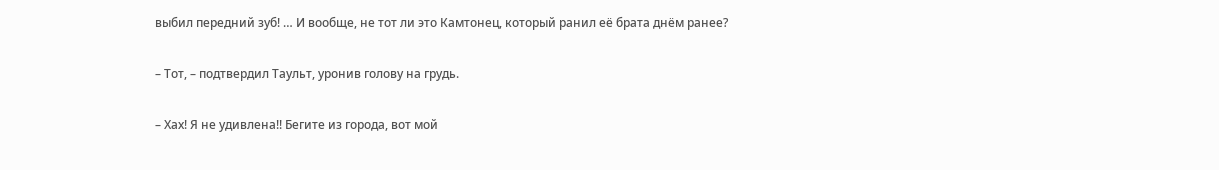выбил передний зуб! … И вообще, не тот ли это Камтонец, который ранил её брата днём ранее?

– Тот, – подтвердил Таульт, уронив голову на грудь.

– Хах! Я не удивлена!! Бегите из города, вот мой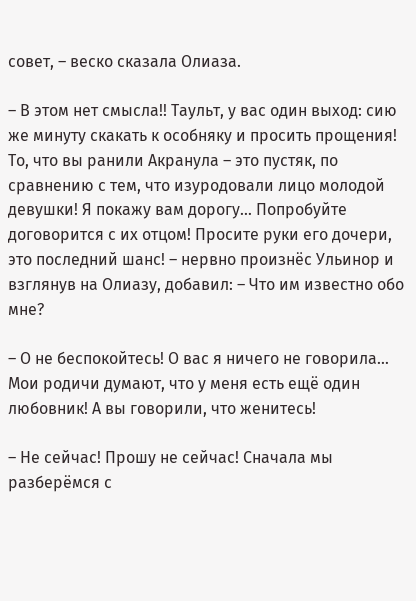совет, – веско сказала Олиаза.

– В этом нет смысла!! Таульт, у вас один выход: сию же минуту скакать к особняку и просить прощения! То, что вы ранили Акранула – это пустяк, по сравнению с тем, что изуродовали лицо молодой девушки! Я покажу вам дорогу… Попробуйте договорится с их отцом! Просите руки его дочери, это последний шанс! – нервно произнёс Ульинор и взглянув на Олиазу, добавил: – Что им известно обо мне?

– О не беспокойтесь! О вас я ничего не говорила… Мои родичи думают, что у меня есть ещё один любовник! А вы говорили, что женитесь!

– Не сейчас! Прошу не сейчас! Сначала мы разберёмся с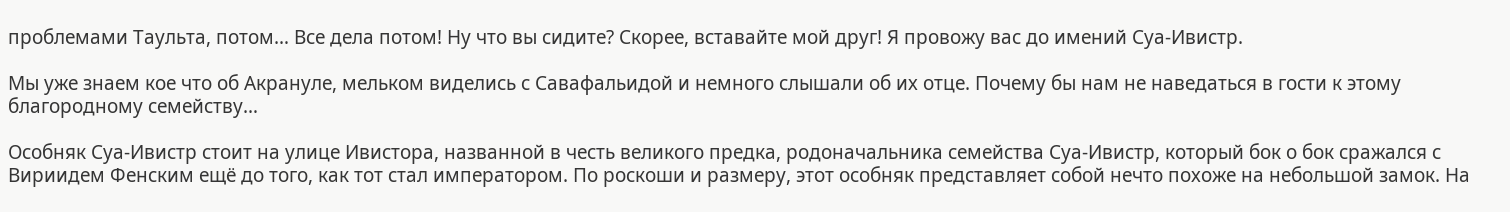проблемами Таульта, потом… Все дела потом! Ну что вы сидите? Скорее, вставайте мой друг! Я провожу вас до имений Суа-Ивистр.

Мы уже знаем кое что об Акрануле, мельком виделись с Савафальидой и немного слышали об их отце. Почему бы нам не наведаться в гости к этому благородному семейству…

Особняк Суа-Ивистр стоит на улице Ивистора, названной в честь великого предка, родоначальника семейства Суа-Ивистр, который бок о бок сражался с Вириидем Фенским ещё до того, как тот стал императором. По роскоши и размеру, этот особняк представляет собой нечто похоже на небольшой замок. На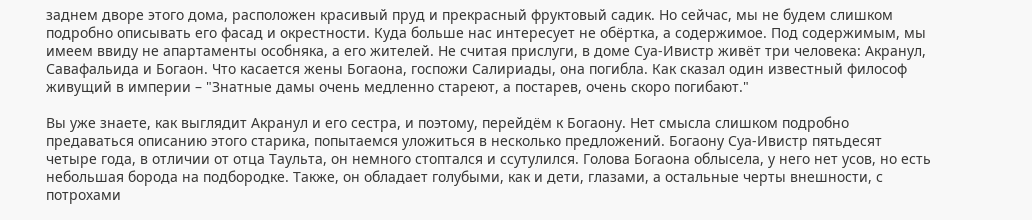заднем дворе этого дома, расположен красивый пруд и прекрасный фруктовый садик. Но сейчас, мы не будем слишком подробно описывать его фасад и окрестности. Куда больше нас интересует не обёртка, а содержимое. Под содержимым, мы имеем ввиду не апартаменты особняка, а его жителей. Не считая прислуги, в доме Суа-Ивистр живёт три человека: Акранул, Савафальида и Богаон. Что касается жены Богаона, госпожи Салириады, она погибла. Как сказал один известный философ живущий в империи – "Знатные дамы очень медленно стареют, а постарев, очень скоро погибают."

Вы уже знаете, как выглядит Акранул и его сестра, и поэтому, перейдём к Богаону. Нет смысла слишком подробно предаваться описанию этого старика, попытаемся уложиться в несколько предложений. Богаону Суа-Ивистр пятьдесят четыре года, в отличии от отца Таульта, он немного стоптался и ссутулился. Голова Богаона облысела, у него нет усов, но есть небольшая борода на подбородке. Также, он обладает голубыми, как и дети, глазами, а остальные черты внешности, с потрохами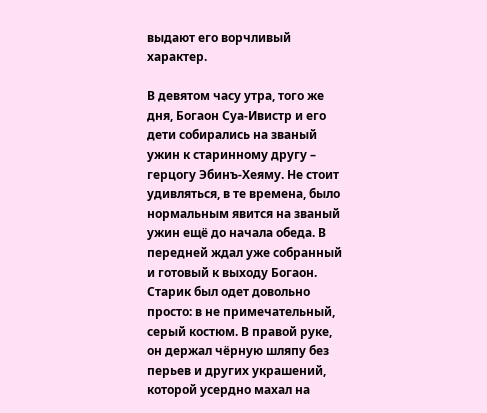выдают его ворчливый характер.

В девятом часу утра, того же дня, Богаон Суа-Ивистр и его дети собирались на званый ужин к старинному другу – герцогу Эбинъ-Хеяму. Не стоит удивляться, в те времена, было нормальным явится на званый ужин ещё до начала обеда. В передней ждал уже собранный и готовый к выходу Богаон. Старик был одет довольно просто: в не примечательный, серый костюм. В правой руке, он держал чёрную шляпу без перьев и других украшений, которой усердно махал на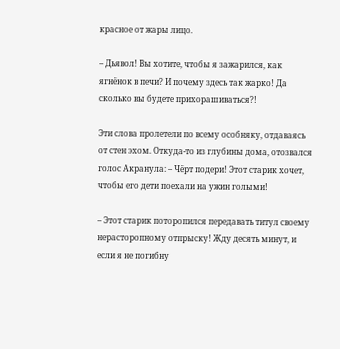красное от жары лицо.

– Дьявол! Вы хотите, чтобы я зажарился, как ягнёнок в печи? И почему здесь так жарко! Да сколько вы будете прихорашиваться?!

Эти слова пролетели по всему особняку, отдаваясь от стен эхом. Откуда-то из глубины дома, отозвался голос Акранула: – Чёрт подери! Этот старик хочет, чтобы его дети поехали на ужин голыми!

– Этот старик поторопился передавать титул своему нерасторопному отпрыску! Жду десять минут, и если я не погибну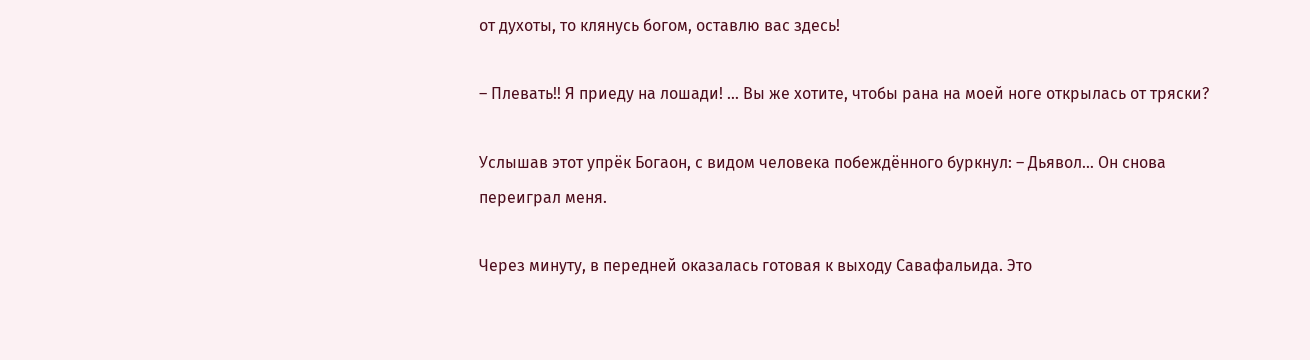от духоты, то клянусь богом, оставлю вас здесь!

– Плевать!! Я приеду на лошади! … Вы же хотите, чтобы рана на моей ноге открылась от тряски?

Услышав этот упрёк Богаон, с видом человека побеждённого буркнул: – Дьявол… Он снова переиграл меня.

Через минуту, в передней оказалась готовая к выходу Савафальида. Это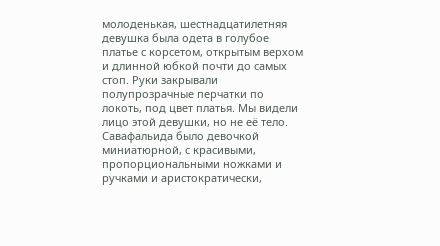молоденькая, шестнадцатилетняя девушка была одета в голубое платье с корсетом, открытым верхом и длинной юбкой почти до самых стоп. Руки закрывали полупрозрачные перчатки по локоть, под цвет платья. Мы видели лицо этой девушки, но не её тело. Савафальида было девочкой миниатюрной, с красивыми, пропорциональными ножками и ручками и аристократически,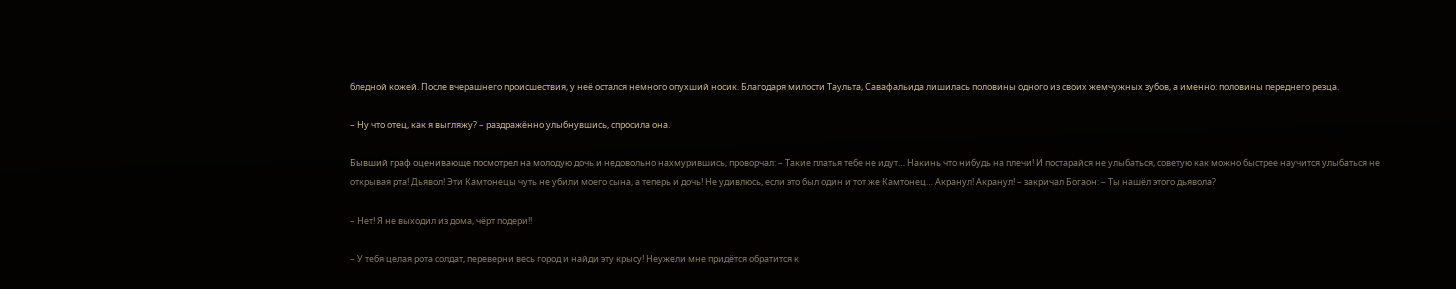бледной кожей. После вчерашнего происшествия, у неё остался немного опухший носик. Благодаря милости Таульта, Савафальида лишилась половины одного из своих жемчужных зубов, а именно: половины переднего резца.

– Ну что отец, как я выгляжу? – раздражённо улыбнувшись, спросила она.

Бывший граф оценивающе посмотрел на молодую дочь и недовольно нахмурившись, проворчал: – Такие платья тебе не идут… Накинь что нибудь на плечи! И постарайся не улыбаться, советую как можно быстрее научится улыбаться не открывая рта! Дьявол! Эти Камтонецы чуть не убили моего сына, а теперь и дочь! Не удивлюсь, если это был один и тот же Камтонец… Акранул! Акранул! – закричал Богаон: – Ты нашёл этого дьявола?

– Нет! Я не выходил из дома, чёрт подери!!

– У тебя целая рота солдат, переверни весь город и найди эту крысу! Неужели мне придётся обратится к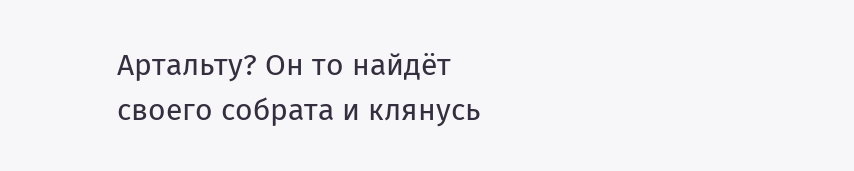Артальту? Он то найдёт своего собрата и клянусь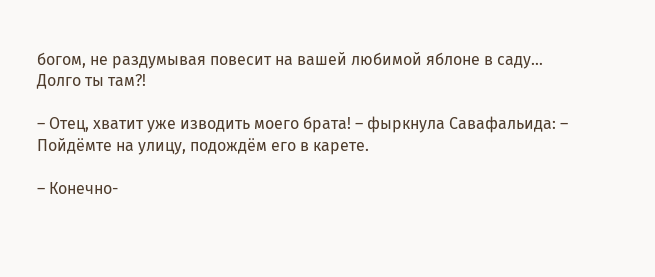богом, не раздумывая повесит на вашей любимой яблоне в саду… Долго ты там?!

– Отец, хватит уже изводить моего брата! – фыркнула Савафальида: – Пойдёмте на улицу, подождём его в карете.

– Конечно-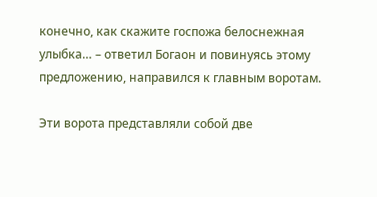конечно, как скажите госпожа белоснежная улыбка… – ответил Богаон и повинуясь этому предложению, направился к главным воротам.

Эти ворота представляли собой две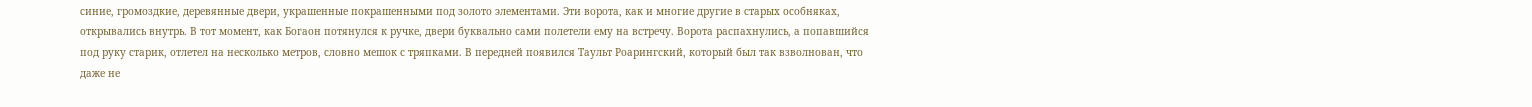синие, громоздкие, деревянные двери, украшенные покрашенными под золото элементами. Эти ворота, как и многие другие в старых особняках, открывались внутрь. В тот момент, как Богаон потянулся к ручке, двери буквально сами полетели ему на встречу. Ворота распахнулись, а попавшийся под руку старик, отлетел на несколько метров, словно мешок с тряпками. В передней появился Таульт Роарингский, который был так взволнован, что даже не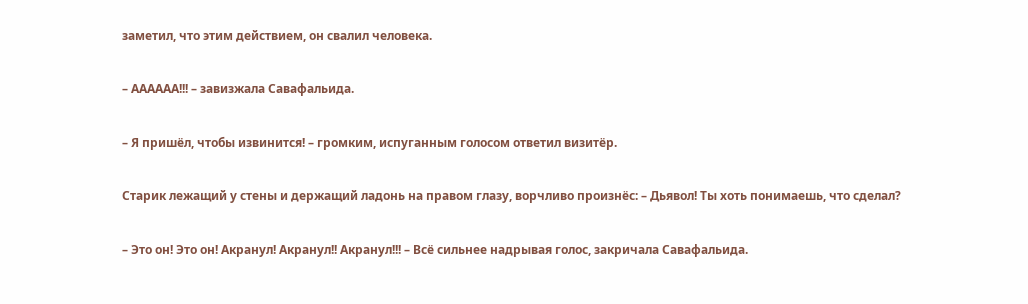заметил, что этим действием, он свалил человека.

– АААААА!!! – завизжала Савафальида.

– Я пришёл, чтобы извинится! – громким, испуганным голосом ответил визитёр.

Старик лежащий у стены и держащий ладонь на правом глазу, ворчливо произнёс: – Дьявол! Ты хоть понимаешь, что сделал?

– Это он! Это он! Акранул! Акранул!! Акранул!!! – Всё сильнее надрывая голос, закричала Савафальида.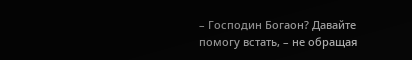– Господин Богаон? Давайте помогу встать, – не обращая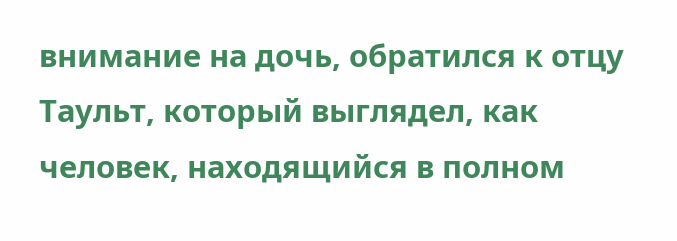внимание на дочь, обратился к отцу Таульт, который выглядел, как человек, находящийся в полном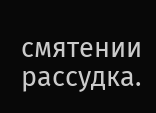смятении рассудка.